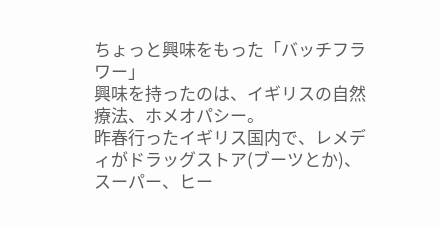ちょっと興味をもった「バッチフラワー」
興味を持ったのは、イギリスの自然療法、ホメオパシー。
昨春行ったイギリス国内で、レメディがドラッグストア(ブーツとか)、
スーパー、ヒー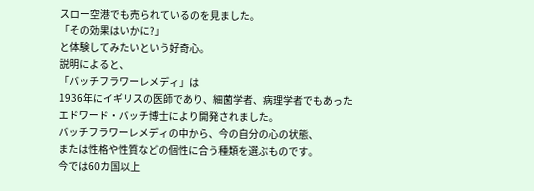スロー空港でも売られているのを見ました。
「その効果はいかに?」
と体験してみたいという好奇心。
説明によると、
「バッチフラワーレメディ」は
1936年にイギリスの医師であり、細菌学者、病理学者でもあった
エドワード・バッチ博士により開発されました。
バッチフラワーレメディの中から、今の自分の心の状態、
または性格や性質などの個性に合う種類を選ぶものです。
今では60カ国以上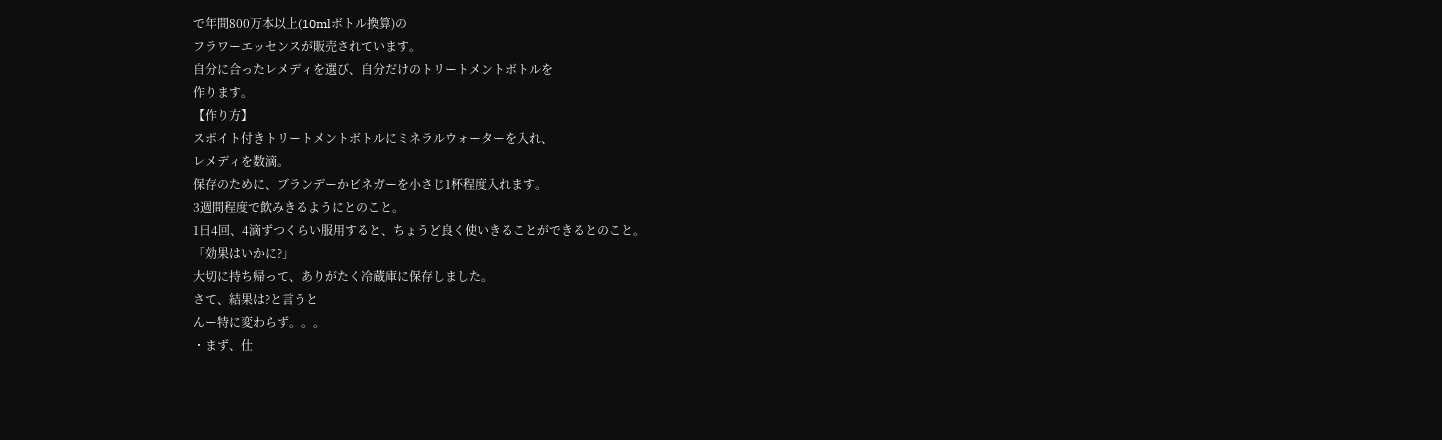で年間800万本以上(10mlボトル換算)の
フラワーエッセンスが販売されています。
自分に合ったレメディを選び、自分だけのトリートメントボトルを
作ります。
【作り方】
スポイト付きトリートメントボトルにミネラルウォーターを入れ、
レメディを数滴。
保存のために、ブランデーかビネガーを小さじ1杯程度入れます。
3週間程度で飲みきるようにとのこと。
1日4回、4滴ずつくらい服用すると、ちょうど良く使いきることができるとのこと。
「効果はいかに?」
大切に持ち帰って、ありがたく冷蔵庫に保存しました。
さて、結果は?と言うと
んー特に変わらず。。。
・まず、仕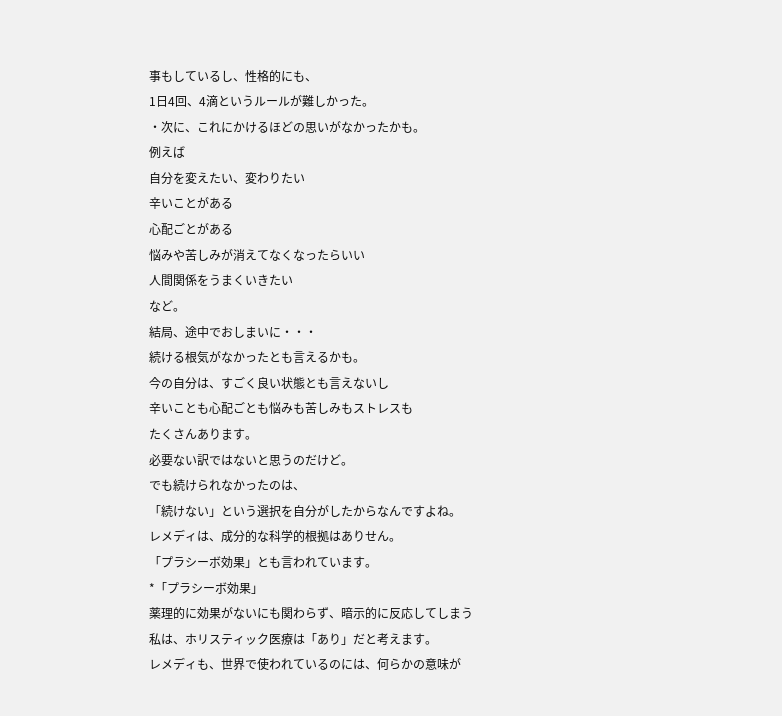事もしているし、性格的にも、
1日4回、4滴というルールが難しかった。
・次に、これにかけるほどの思いがなかったかも。
例えば
自分を変えたい、変わりたい
辛いことがある
心配ごとがある
悩みや苦しみが消えてなくなったらいい
人間関係をうまくいきたい
など。
結局、途中でおしまいに・・・
続ける根気がなかったとも言えるかも。
今の自分は、すごく良い状態とも言えないし
辛いことも心配ごとも悩みも苦しみもストレスも
たくさんあります。
必要ない訳ではないと思うのだけど。
でも続けられなかったのは、
「続けない」という選択を自分がしたからなんですよね。
レメディは、成分的な科学的根拠はありせん。
「プラシーボ効果」とも言われています。
*「プラシーボ効果」
薬理的に効果がないにも関わらず、暗示的に反応してしまう
私は、ホリスティック医療は「あり」だと考えます。
レメディも、世界で使われているのには、何らかの意味が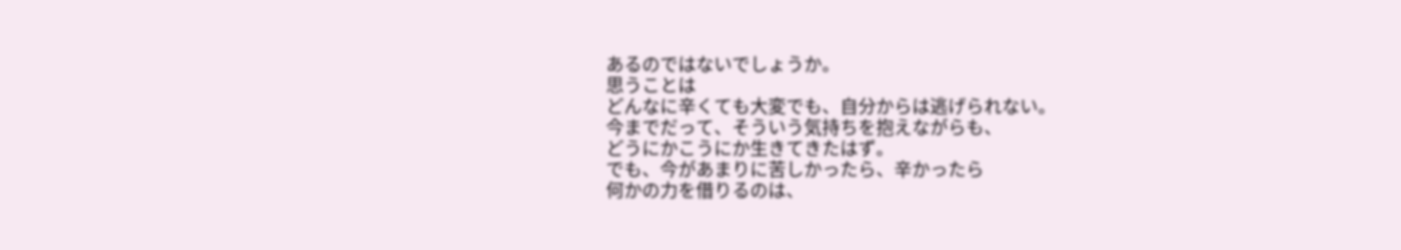あるのではないでしょうか。
思うことは
どんなに辛くても大変でも、自分からは逃げられない。
今までだって、そういう気持ちを抱えながらも、
どうにかこうにか生きてきたはず。
でも、今があまりに苦しかったら、辛かったら
何かの力を借りるのは、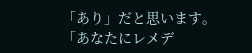「あり」だと思います。
「あなたにレメデ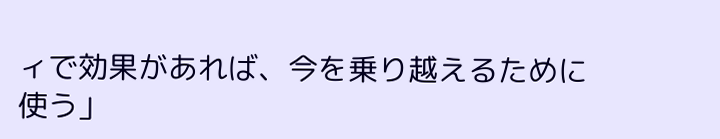ィで効果があれば、今を乗り越えるために使う」